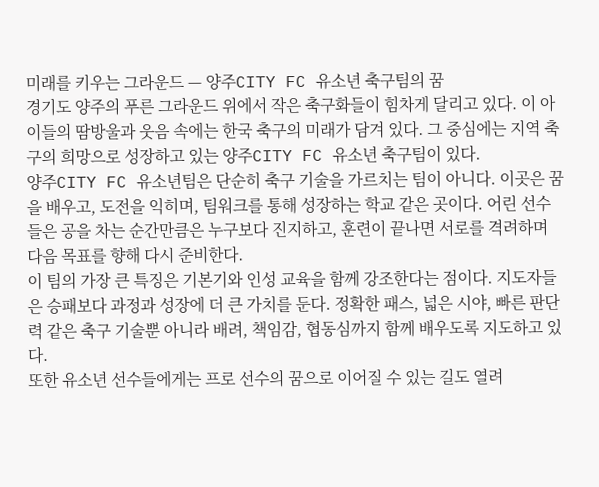미래를 키우는 그라운드 — 양주CITY FC 유소년 축구팀의 꿈
경기도 양주의 푸른 그라운드 위에서 작은 축구화들이 힘차게 달리고 있다. 이 아이들의 땀방울과 웃음 속에는 한국 축구의 미래가 담겨 있다. 그 중심에는 지역 축구의 희망으로 성장하고 있는 양주CITY FC 유소년 축구팀이 있다.
양주CITY FC 유소년팀은 단순히 축구 기술을 가르치는 팀이 아니다. 이곳은 꿈을 배우고, 도전을 익히며, 팀워크를 통해 성장하는 학교 같은 곳이다. 어린 선수들은 공을 차는 순간만큼은 누구보다 진지하고, 훈련이 끝나면 서로를 격려하며 다음 목표를 향해 다시 준비한다.
이 팀의 가장 큰 특징은 기본기와 인성 교육을 함께 강조한다는 점이다. 지도자들은 승패보다 과정과 성장에 더 큰 가치를 둔다. 정확한 패스, 넓은 시야, 빠른 판단력 같은 축구 기술뿐 아니라 배려, 책임감, 협동심까지 함께 배우도록 지도하고 있다.
또한 유소년 선수들에게는 프로 선수의 꿈으로 이어질 수 있는 길도 열려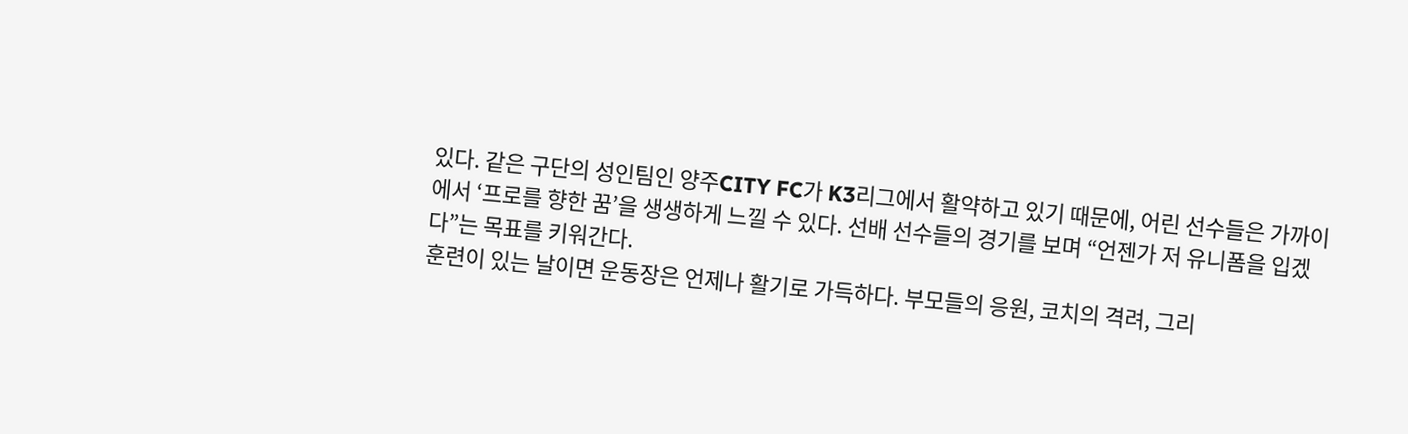있다. 같은 구단의 성인팀인 양주CITY FC가 K3리그에서 활약하고 있기 때문에, 어린 선수들은 가까이에서 ‘프로를 향한 꿈’을 생생하게 느낄 수 있다. 선배 선수들의 경기를 보며 “언젠가 저 유니폼을 입겠다”는 목표를 키워간다.
훈련이 있는 날이면 운동장은 언제나 활기로 가득하다. 부모들의 응원, 코치의 격려, 그리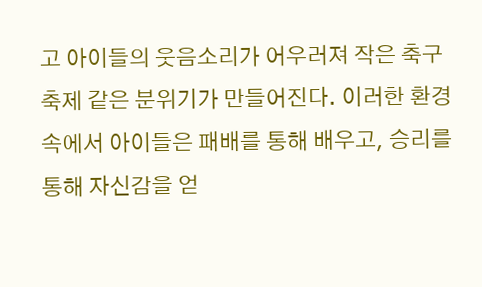고 아이들의 웃음소리가 어우러져 작은 축구 축제 같은 분위기가 만들어진다. 이러한 환경 속에서 아이들은 패배를 통해 배우고, 승리를 통해 자신감을 얻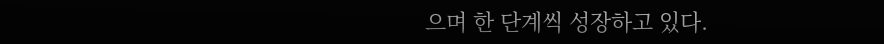으며 한 단계씩 성장하고 있다.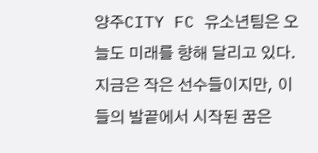양주CITY FC 유소년팀은 오늘도 미래를 향해 달리고 있다. 지금은 작은 선수들이지만, 이들의 발끝에서 시작된 꿈은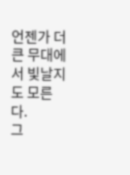언젠가 더 큰 무대에서 빛날지도 모른다.
그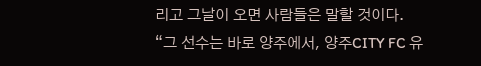리고 그날이 오면 사람들은 말할 것이다.
“그 선수는 바로 양주에서, 양주CITY FC 유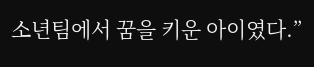소년팀에서 꿈을 키운 아이였다.”